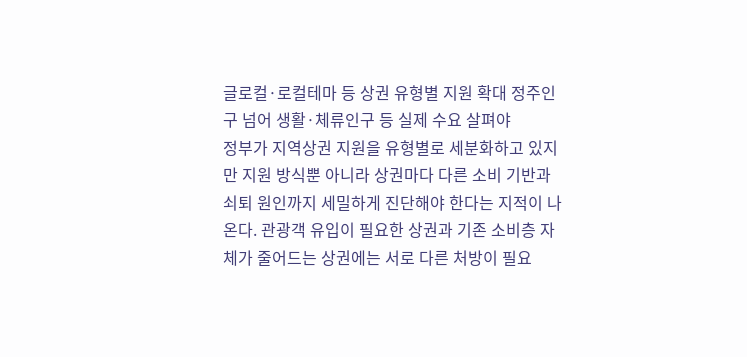글로컬·로컬테마 등 상권 유형별 지원 확대 정주인구 넘어 생활·체류인구 등 실제 수요 살펴야
정부가 지역상권 지원을 유형별로 세분화하고 있지만 지원 방식뿐 아니라 상권마다 다른 소비 기반과 쇠퇴 원인까지 세밀하게 진단해야 한다는 지적이 나온다. 관광객 유입이 필요한 상권과 기존 소비층 자체가 줄어드는 상권에는 서로 다른 처방이 필요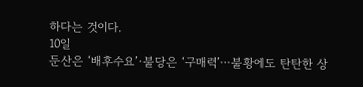하다는 것이다.
10일
둔산은 ‘배후수요’·불당은 ‘구매력’⋯불황에도 탄탄한 상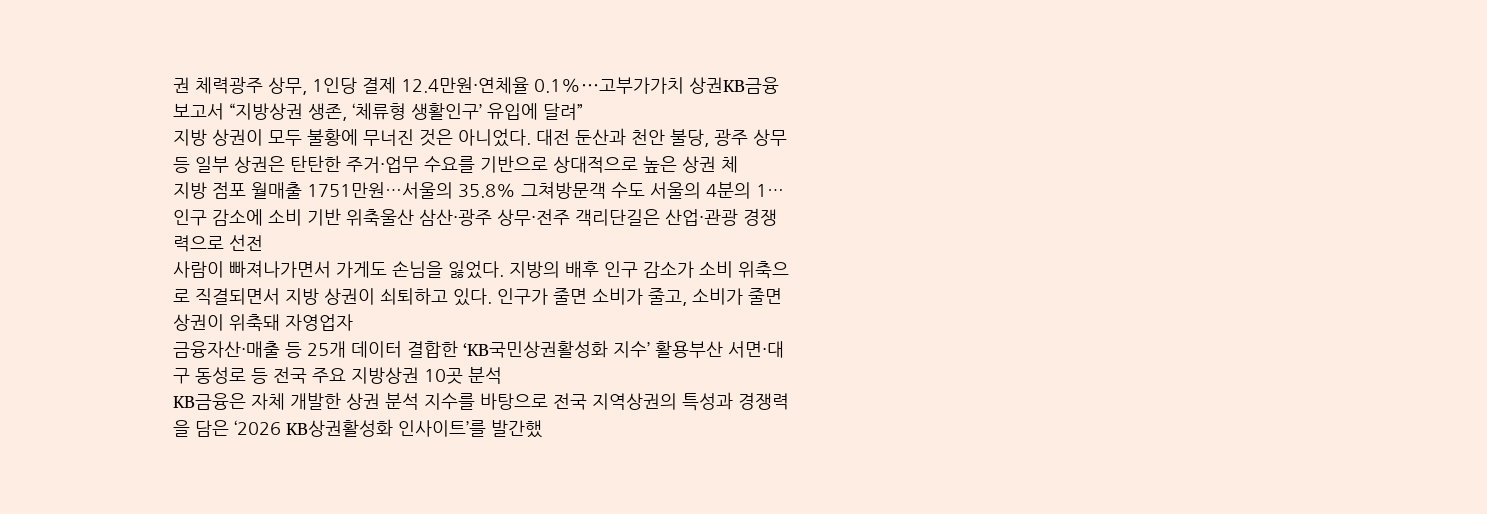권 체력광주 상무, 1인당 결제 12.4만원·연체율 0.1%⋯고부가가치 상권KB금융 보고서 “지방상권 생존, ‘체류형 생활인구’ 유입에 달려”
지방 상권이 모두 불황에 무너진 것은 아니었다. 대전 둔산과 천안 불당, 광주 상무 등 일부 상권은 탄탄한 주거·업무 수요를 기반으로 상대적으로 높은 상권 체
지방 점포 월매출 1751만원…서울의 35.8% 그쳐방문객 수도 서울의 4분의 1…인구 감소에 소비 기반 위축울산 삼산·광주 상무·전주 객리단길은 산업·관광 경쟁력으로 선전
사람이 빠져나가면서 가게도 손님을 잃었다. 지방의 배후 인구 감소가 소비 위축으로 직결되면서 지방 상권이 쇠퇴하고 있다. 인구가 줄면 소비가 줄고, 소비가 줄면 상권이 위축돼 자영업자
금융자산·매출 등 25개 데이터 결합한 ‘KB국민상권활성화 지수’ 활용부산 서면·대구 동성로 등 전국 주요 지방상권 10곳 분석
KB금융은 자체 개발한 상권 분석 지수를 바탕으로 전국 지역상권의 특성과 경쟁력을 담은 ‘2026 KB상권활성화 인사이트’를 발간했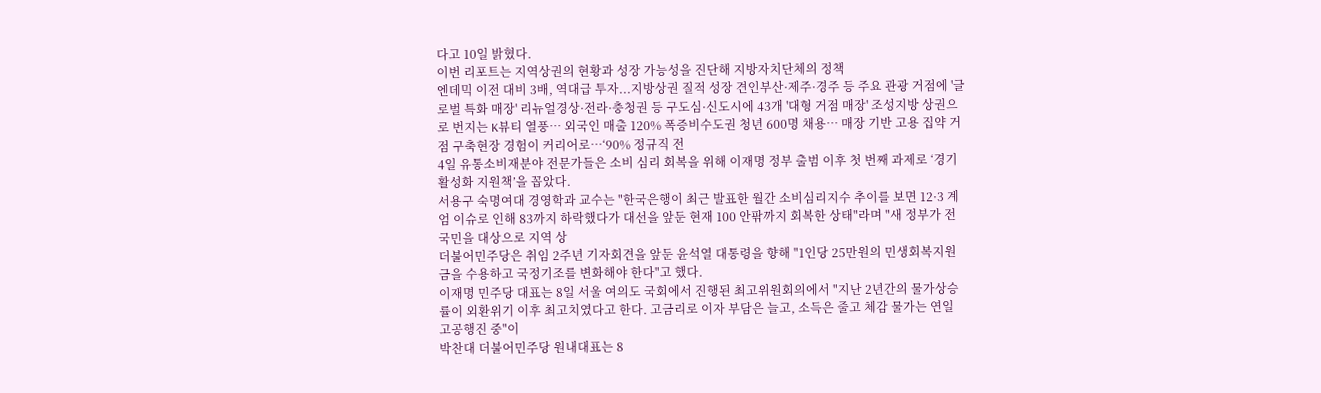다고 10일 밝혔다.
이번 리포트는 지역상권의 현황과 성장 가능성을 진단해 지방자치단체의 정책
엔데믹 이전 대비 3배, 역대급 투자...지방상권 질적 성장 견인부산·제주·경주 등 주요 관광 거점에 '글로벌 특화 매장' 리뉴얼경상·전라·충청권 등 구도심·신도시에 43개 '대형 거점 매장' 조성지방 상권으로 번지는 K뷰티 열풍… 외국인 매출 120% 폭증비수도권 청년 600명 채용… 매장 기반 고용 집약 거점 구축현장 경험이 커리어로…‘90% 정규직 전
4일 유통소비재분야 전문가들은 소비 심리 회복을 위해 이재명 정부 출범 이후 첫 번째 과제로 ‘경기 활성화 지원책’을 꼽았다.
서용구 숙명여대 경영학과 교수는 "한국은행이 최근 발표한 월간 소비심리지수 추이를 보면 12·3 계엄 이슈로 인해 83까지 하락했다가 대선을 앞둔 현재 100 안팎까지 회복한 상태"라며 "새 정부가 전 국민을 대상으로 지역 상
더불어민주당은 취임 2주년 기자회견을 앞둔 윤석열 대통령을 향해 "1인당 25만원의 민생회복지원금을 수용하고 국정기조를 변화해야 한다"고 했다.
이재명 민주당 대표는 8일 서울 여의도 국회에서 진행된 최고위원회의에서 "지난 2년간의 물가상승률이 외환위기 이후 최고치였다고 한다. 고금리로 이자 부담은 늘고, 소득은 줄고 체감 물가는 연일 고공행진 중"이
박찬대 더불어민주당 원내대표는 8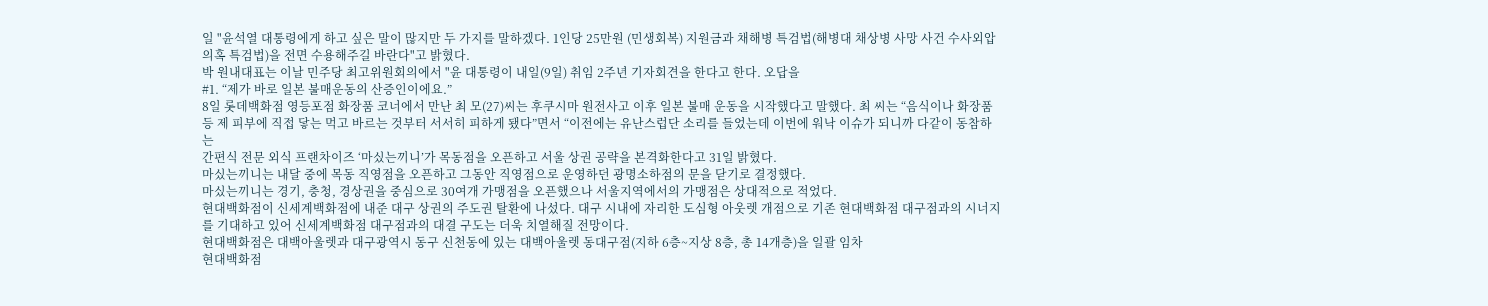일 "윤석열 대통령에게 하고 싶은 말이 많지만 두 가지를 말하겠다. 1인당 25만원 (민생회복) 지원금과 채해병 특검법(해병대 채상병 사망 사건 수사외압 의혹 특검법)을 전면 수용해주길 바란다"고 밝혔다.
박 원내대표는 이날 민주당 최고위원회의에서 "윤 대통령이 내일(9일) 취임 2주년 기자회견을 한다고 한다. 오답을
#1. “제가 바로 일본 불매운동의 산증인이에요.”
8일 롯데백화점 영등포점 화장품 코너에서 만난 최 모(27)씨는 후쿠시마 원전사고 이후 일본 불매 운동을 시작했다고 말했다. 최 씨는 “음식이나 화장품 등 제 피부에 직접 닿는 먹고 바르는 것부터 서서히 피하게 됐다”면서 “이전에는 유난스럽단 소리를 들었는데 이번에 워낙 이슈가 되니까 다같이 동참하는
간편식 전문 외식 프랜차이즈 ‘마싰는끼니’가 목동점을 오픈하고 서울 상권 공략을 본격화한다고 31일 밝혔다.
마싰는끼니는 내달 중에 목동 직영점을 오픈하고 그동안 직영점으로 운영하던 광명소하점의 문을 닫기로 결정했다.
마싰는끼니는 경기, 충청, 경상권을 중심으로 30여개 가맹점을 오픈했으나 서울지역에서의 가맹점은 상대적으로 적었다.
현대백화점이 신세계백화점에 내준 대구 상권의 주도권 탈환에 나섰다. 대구 시내에 자리한 도심형 아웃렛 개점으로 기존 현대백화점 대구점과의 시너지를 기대하고 있어 신세계백화점 대구점과의 대결 구도는 더욱 치열해질 전망이다.
현대백화점은 대백아울렛과 대구광역시 동구 신천동에 있는 대백아울렛 동대구점(지하 6층~지상 8층, 총 14개층)을 일괄 임차
현대백화점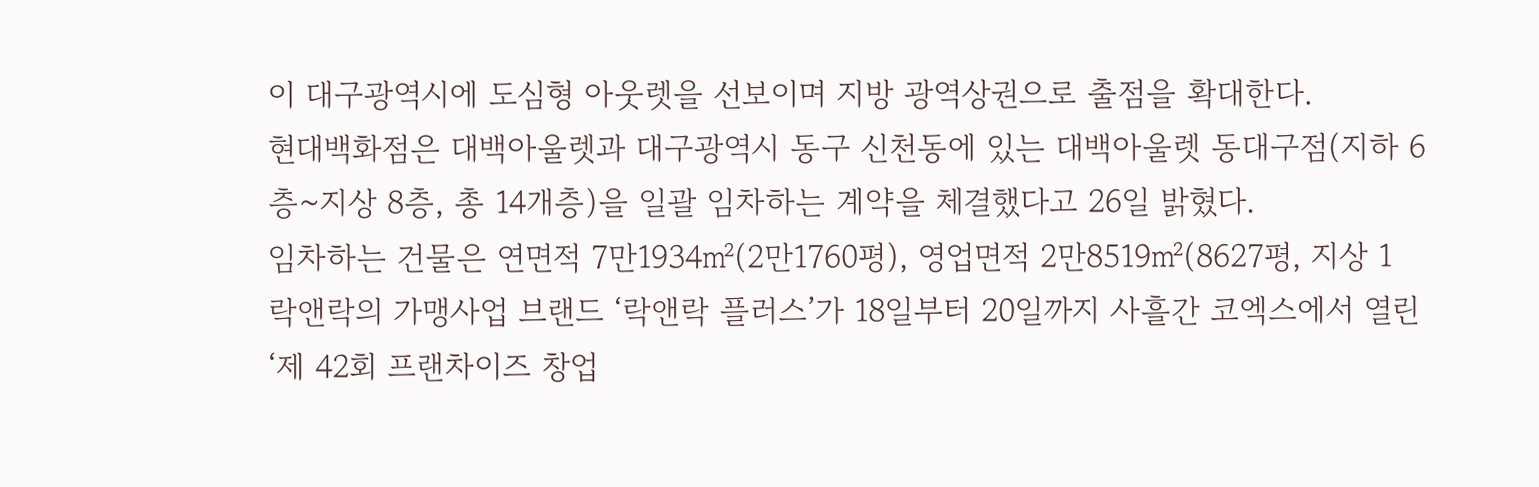이 대구광역시에 도심형 아웃렛을 선보이며 지방 광역상권으로 출점을 확대한다.
현대백화점은 대백아울렛과 대구광역시 동구 신천동에 있는 대백아울렛 동대구점(지하 6층~지상 8층, 총 14개층)을 일괄 임차하는 계약을 체결했다고 26일 밝혔다.
임차하는 건물은 연면적 7만1934㎡(2만1760평), 영업면적 2만8519㎡(8627평, 지상 1
락앤락의 가맹사업 브랜드 ‘락앤락 플러스’가 18일부터 20일까지 사흘간 코엑스에서 열린 ‘제 42회 프랜차이즈 창업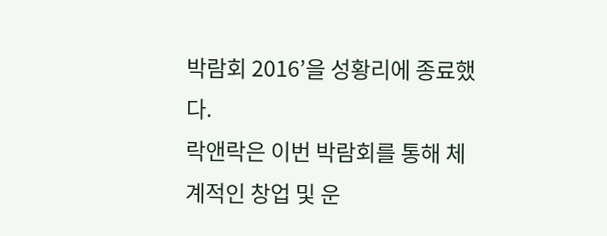박람회 2016’을 성황리에 종료했다.
락앤락은 이번 박람회를 통해 체계적인 창업 및 운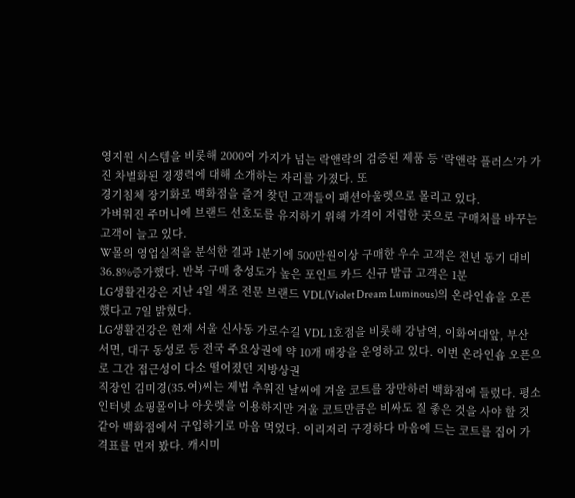영지원 시스템을 비롯해 2000여 가지가 넘는 락앤락의 검증된 제품 등 ‘락앤락 플러스’가 가진 차별화된 경쟁력에 대해 소개하는 자리를 가졌다. 또
경기침체 장기화로 백화점을 즐겨 찾던 고객들이 패션아울렛으로 몰리고 있다.
가벼워진 주머니에 브랜드 선호도를 유지하기 위해 가격이 저렴한 곳으로 구매처를 바꾸는 고객이 늘고 있다.
W몰의 영업실적을 분석한 결과 1분기에 500만원이상 구매한 우수 고객은 전년 동기 대비 36.8%증가했다. 반복 구매 충성도가 높은 포인트 카드 신규 발급 고객은 1분
LG생활건강은 지난 4일 색조 전문 브랜드 VDL(Violet Dream Luminous)의 온라인숍을 오픈했다고 7일 밝혔다.
LG생활건강은 현재 서울 신사동 가로수길 VDL 1호점을 비롯해 강남역, 이화여대앞, 부산 서면, 대구 동성로 등 전국 주요상권에 약 10개 매장을 운영하고 있다. 이번 온라인숍 오픈으로 그간 접근성이 다소 떨어졌던 지방상권
직장인 김미경(35.여)씨는 제법 추워진 날씨에 겨울 코트를 장만하러 백화점에 들렀다. 평소 인터넷 쇼핑몰이나 아웃렛을 이용하지만 겨울 코트만큼은 비싸도 질 좋은 것을 사야 할 것 같아 백화점에서 구입하기로 마음 먹었다. 이리저리 구경하다 마음에 드는 코트를 집어 가격표를 먼저 봤다. 캐시미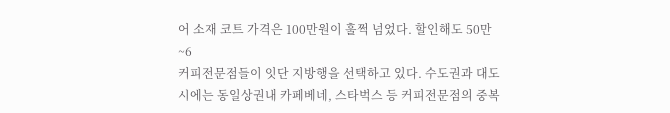어 소재 코트 가격은 100만원이 훌쩍 넘었다. 할인해도 50만~6
커피전문점들이 잇단 지방행을 선택하고 있다. 수도권과 대도시에는 동일상권내 카페베네, 스타벅스 등 커피전문점의 중복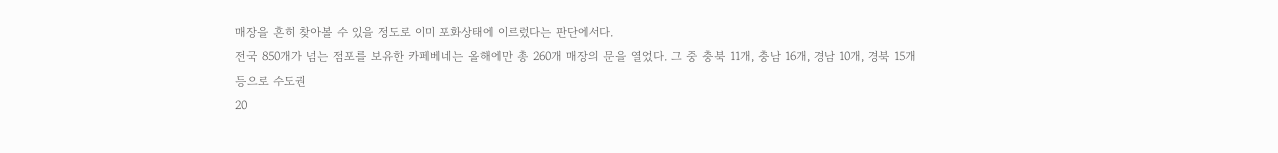매장을 흔히 찾아볼 수 있을 정도로 이미 포화상태에 이르렀다는 판단에서다.
전국 850개가 넘는 점포를 보유한 카페베네는 올해에만 총 260개 매장의 문을 열었다. 그 중 충북 11개, 충남 16개, 경남 10개, 경북 15개 등으로 수도권
20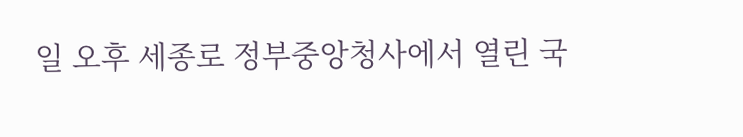일 오후 세종로 정부중앙청사에서 열린 국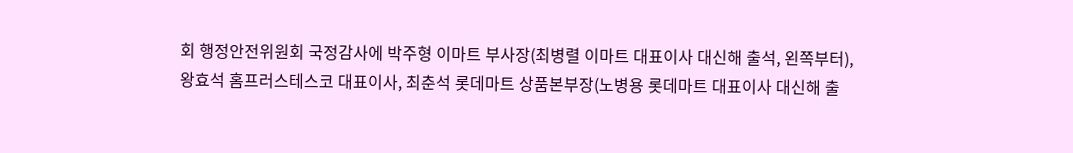회 행정안전위원회 국정감사에 박주형 이마트 부사장(최병렬 이마트 대표이사 대신해 출석, 왼쪽부터), 왕효석 홈프러스테스코 대표이사, 최춘석 롯데마트 상품본부장(노병용 롯데마트 대표이사 대신해 출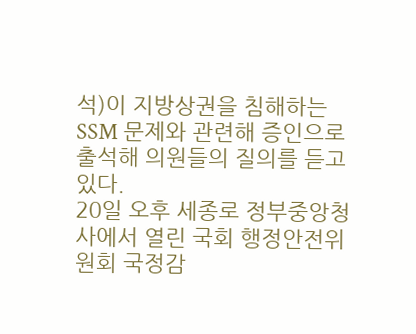석)이 지방상권을 침해하는 SSM 문제와 관련해 증인으로 출석해 의원들의 질의를 듣고 있다.
20일 오후 세종로 정부중앙청사에서 열린 국회 행정안전위원회 국정감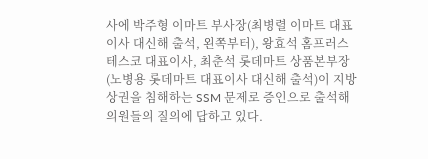사에 박주형 이마트 부사장(최병렬 이마트 대표이사 대신해 출석, 왼쪽부터), 왕효석 홈프러스테스코 대표이사, 최춘석 롯데마트 상품본부장(노병용 롯데마트 대표이사 대신해 출석)이 지방상권을 침해하는 SSM 문제로 증인으로 출석해 의원들의 질의에 답하고 있다.